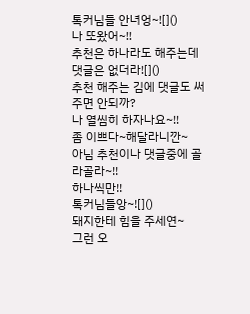톡커님들 안녀엉~![]()
나 또왔어~!!
추천은 하나라도 해주는데 댓글은 없더라![]()
추천 해주는 김에 댓글도 써주면 안되까?
나 열씸히 하자나요~!!
좀 이쁘다~해달라니깐~
아님 추천이나 댓글중에 골라골라~!!
하나씩만!!
톡커님들앙~![]()
돼지한테 힘을 주세연~
그런 오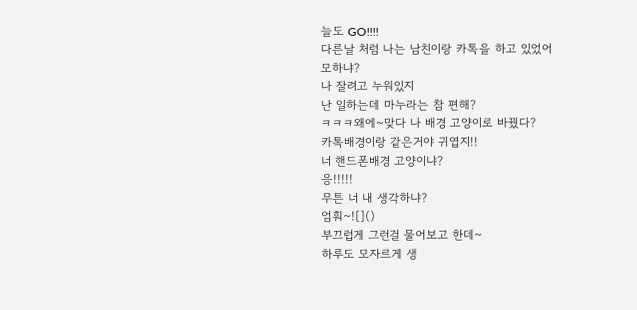늘도 GO!!!!
다른날 처럼 나는 남친이랑 카톡을 하고 있었어
모하냐?
나 잘려고 누워있지
난 일하는데 마누라는 참 편해?
ㅋㅋㅋ왜에~맞다 나 배경 고양이로 바꿨다?
카톡배경이랑 같은거야 귀엽지!!
너 핸드폰배경 고양이냐?
응!!!!!
무튼 너 내 생각하냐?
엄훠~![]()
부끄럽게 그런걸 물어보고 한데~
하루도 모자르게 생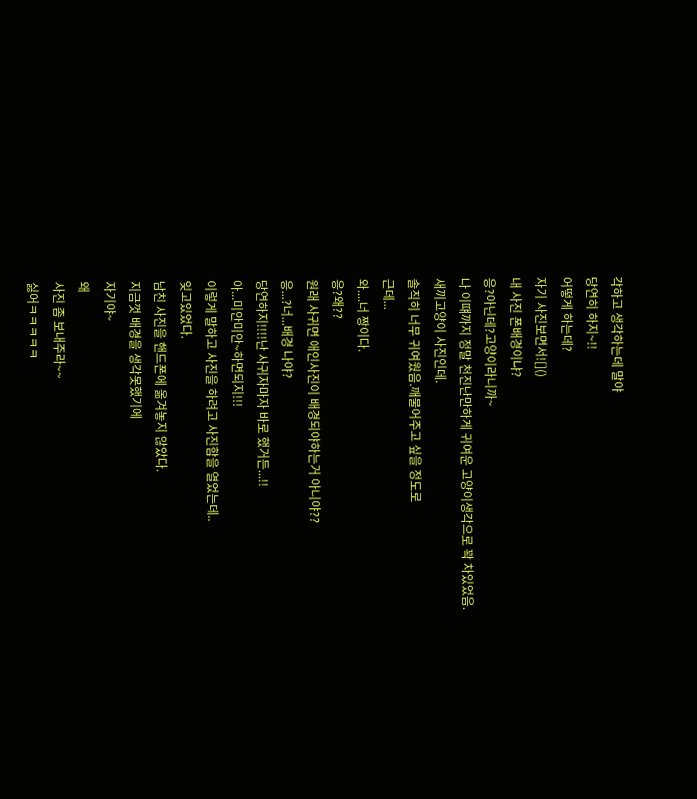각하고 생각하는데 말야
당연히 하지~!!
어떻게 하는데?
자기 사진보면서![]()
내 사진 폰배경이냐?
응?아닌데?고양이라니까~
나 이떄까지 정말 천진난만하게 귀여운 고양이생각으로 꽉 차있었음.
새끼고양이 사진인데.
솔직히 너무 귀여웠음.깨물어주고 싶을 정도로
근데...
와....너 짱이다.
응?왜??
원래 사귀면 애인사진이 배경되야하는거 아니야??
응...?너...배경 나야?
당연하지!!!!난 사귀자마자 바로 했거든...!!
아...미안미안~하면되지!!!
이렇게 말하고 사진을 하려고 사진함을 열었는데..
잊고있었다.
남친 사진을 핸드폰에 옮겨놓지 않았다.
지금껏 배경을 생각못했기에
자기야~
왜
사진 좀 보내주라~~
싫어ㅋㅋㅋㅋㅋ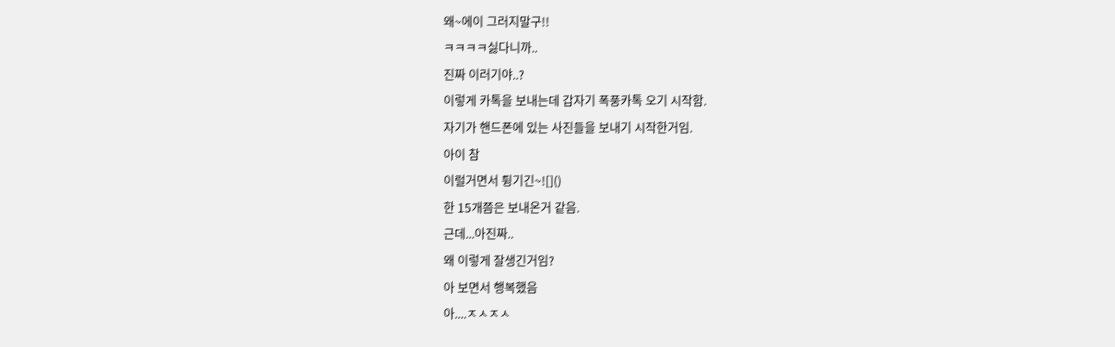왜~에이 그러지말구!!
ㅋㅋㅋㅋ싫다니까..
진짜 이러기야..?
이렇게 카톡을 보내는데 갑자기 폭풍카톡 오기 시작함.
자기가 핸드폰에 있는 사진들을 보내기 시작한거임.
아이 참
이럴거면서 튕기긴~![]()
한 15개쯤은 보내온거 같음.
근데...아진짜..
왜 이렇게 잘생긴거임?
아 보면서 행복했음
아....ㅈㅅㅈㅅ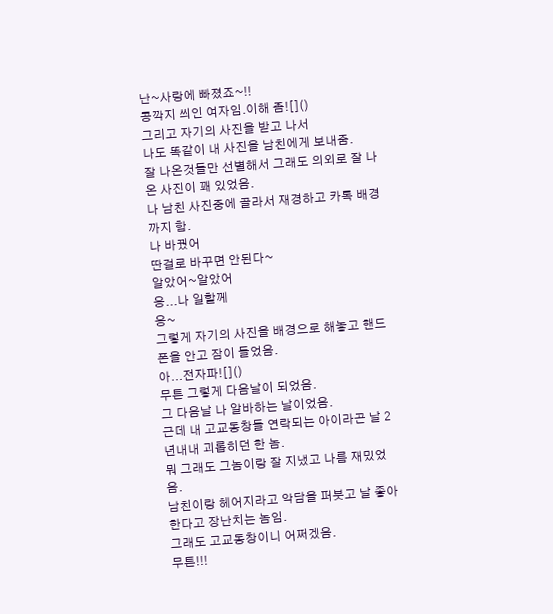난~사랑에 빠졌죠~!!
콩깍지 씌인 여자임.이해 좀![]()
그리고 자기의 사진을 받고 나서
나도 똑같이 내 사진을 남친에게 보내줌.
잘 나온것들만 선별해서 그래도 의외로 잘 나온 사진이 꽤 있었음.
나 남친 사진중에 골라서 재경하고 카톡 배경까지 함.
나 바꿨어
딴걸로 바꾸면 안된다~
알았어~알았어
응...나 일할께
응~
그렇게 자기의 사진을 배경으로 해놓고 핸드폰을 안고 잠이 들었음.
아...전자파![]()
무튼 그렇게 다음날이 되었음.
그 다음날 나 알바하는 날이었음.
근데 내 고교동창들 연락되는 아이라곤 날 2년내내 괴롭히던 한 놈.
뭐 그래도 그놈이랑 잘 지냈고 나름 재밌었음.
남친이랑 헤어지라고 악담을 퍼붓고 날 좋아한다고 장난치는 놈임.
그래도 고교동창이니 어쩌겠음.
무튼!!!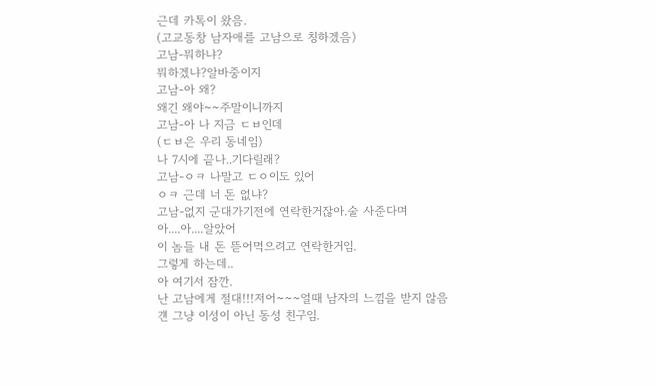근데 카톡이 왔음.
(고교동창 남자애를 고남으로 칭하겠음)
고남-뭐하냐?
뭐하겠냐?알바중이지
고남-아 왜?
왜긴 왜야~~주말이니까지
고남-아 나 지금 ㄷㅂ인데
(ㄷㅂ은 우리 동네임)
나 7시에 끝나..기다릴래?
고남-ㅇㅋ 나말고 ㄷㅇ이도 있어
ㅇㅋ 근데 너 돈 없냐?
고남-없지 군대가기전에 연락한거잖아.술 사준다며
아....아....알았어
이 놈들 내 돈 뜯어먹으려고 연락한거임.
그렇게 하는데..
아 여기서 잠깐.
난 고남에게 절대!!!저어~~~얼때 남자의 느낌을 받지 않음
걘 그냥 이성이 아닌 동성 친구임.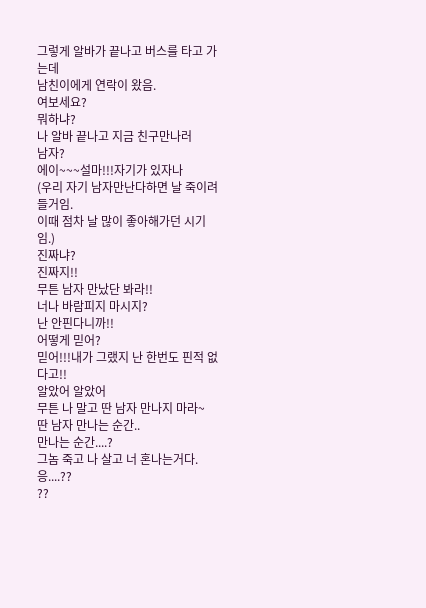그렇게 알바가 끝나고 버스를 타고 가는데
남친이에게 연락이 왔음.
여보세요?
뭐하냐?
나 알바 끝나고 지금 친구만나러
남자?
에이~~~설마!!!자기가 있자나
(우리 자기 남자만난다하면 날 죽이려 들거임.
이때 점차 날 많이 좋아해가던 시기임.)
진짜냐?
진짜지!!
무튼 남자 만났단 봐라!!
너나 바람피지 마시지?
난 안핀다니까!!
어떻게 믿어?
믿어!!!내가 그랬지 난 한번도 핀적 없다고!!
알았어 알았어
무튼 나 말고 딴 남자 만나지 마라~
딴 남자 만나는 순간..
만나는 순간....?
그놈 죽고 나 살고 너 혼나는거다.
응....??
??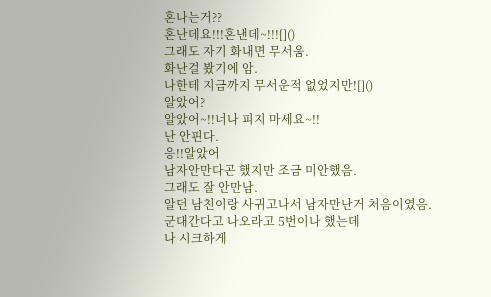혼나는거??
혼난데요!!!혼낸데~!!![]()
그래도 자기 화내면 무서움.
화난걸 봤기에 암.
나한테 지금까지 무서운적 없었지만![]()
알았어?
알았어~!!너나 피지 마세요~!!
난 안핀다.
응!!알았어
남자안만다곤 했지만 조금 미안했음.
그래도 잘 안만남.
알던 남친이랑 사귀고나서 남자만난거 처음이였음.
군대간다고 나오라고 5번이나 했는데
나 시크하게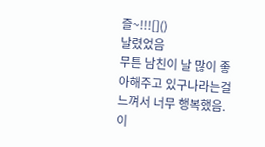즐~!!![]()
날렸었음
무튼 남친이 날 많이 좋아해주고 있구나라는걸 느껴서 너무 행복했음.
이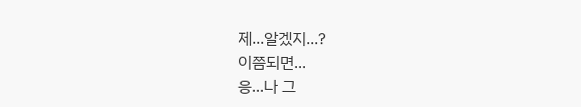제...알겠지...?
이쯤되면...
응...나 그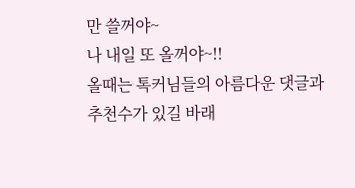만 쓸꺼야~
나 내일 또 올꺼야~!!
올때는 톡커님들의 아름다운 댓글과 추천수가 있길 바래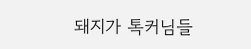돼지가 톡커님들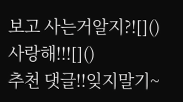보고 사는거알지?![]()
사랑해!!![]()
추천 댓글!!잊지말기~